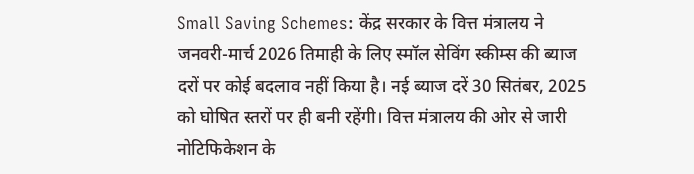Small Saving Schemes: केंद्र सरकार के वित्त मंत्रालय ने जनवरी-मार्च 2026 तिमाही के लिए स्मॉल सेविंग स्कीम्स की ब्याज दरों पर कोई बदलाव नहीं किया है। नई ब्याज दरें 30 सितंबर, 2025 को घोषित स्तरों पर ही बनी रहेंगी। वित्त मंत्रालय की ओर से जारी नोटिफिकेशन के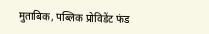मुताबिक, पब्लिक प्रोविडेंट फंड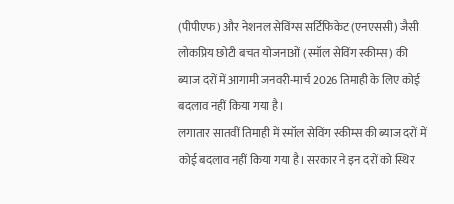(पीपीएफ) और नेशनल सेविंग्स सर्टिफिकेट (एनएससी) जैसी लोकप्रिय छोटी बचत योजनाओं (स्मॉल सेविंग स्कीम्स) की ब्याज दरों में आगामी जनवरी-मार्च 2026 तिमाही के लिए कोई बदलाव नहीं किया गया है।
लगातार सातवीं तिमाही में स्मॉल सेविंग स्कीम्स की ब्याज दरों में कोई बदलाव नहीं किया गया है। सरकार ने इन दरों को स्थिर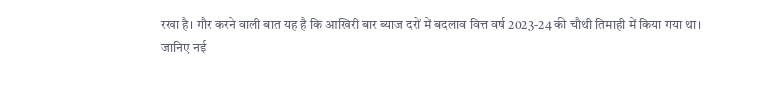रखा है। गौर करने वाली बात यह है कि आखिरी बार ब्याज दरों में बदलाव वित्त वर्ष 2023-24 की चौथी तिमाही में किया गया था।
जानिए नई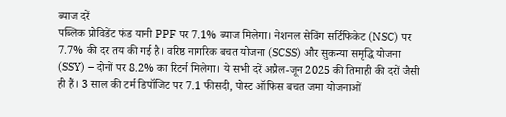ब्याज दरें
पब्लिक प्रोविडेंट फंड यानी PPF पर 7.1% ब्याज मिलेगा। नेशनल सेविंग सर्टिफिकेट (NSC) पर 7.7% की दर तय की गई है। वरिष्ठ नागरिक बचत योजना (SCSS) और सुकन्या समृद्धि योजना (SSY) – दोनों पर 8.2% का रिटर्न मिलेगा। ये सभी दरें अप्रैल-जून 2025 की तिमाही की दरों जैसी ही हैं। 3 साल की टर्म डिपॉजिट पर 7.1 फीसदी, पोस्ट ऑफिस बचत जमा योजनाओं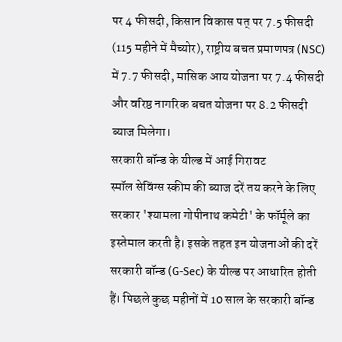पर 4 फीसदी, किसान विकास पत् पर 7.5 फीसदी (115 महीने में मैच्योर), राष्ट्रीय बचत प्रमाणपत्र (NSC) में 7.7 फीसदी, मासिक आय योजना पर 7.4 फीसदी और वरिष्ठ नागरिक बचत योजना पर 8.2 फीसदी ब्याज मिलेगा।
सरकारी बॉन्ड के यील्ड में आई गिरावट
स्मॉल सेविंग्स स्कीम की ब्याज दरें तय करने के लिए सरकार 'श्यामला गोपीनाथ कमेटी' के फॉर्मूले का इस्तेमाल करती है। इसके तहत इन योजनाओं की दरें सरकारी बॉन्ड (G-Sec) के यील्ड पर आधारित होती हैं। पिछले कुछ महीनों में 10 साल के सरकारी बॉन्ड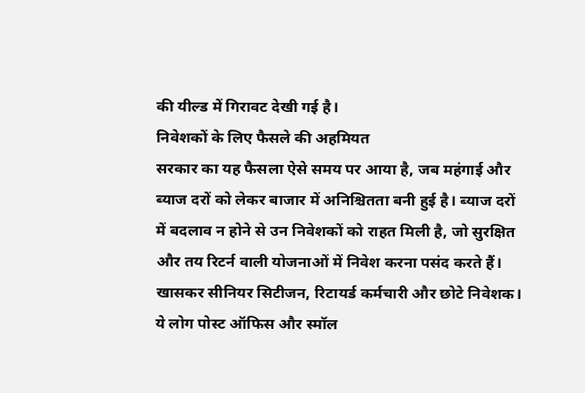की यील्ड में गिरावट देखी गई है।
निवेशकों के लिए फैसले की अहमियत
सरकार का यह फैसला ऐसे समय पर आया है, जब महंगाई और ब्याज दरों को लेकर बाजार में अनिश्चितता बनी हुई है। ब्याज दरों में बदलाव न होने से उन निवेशकों को राहत मिली है, जो सुरक्षित और तय रिटर्न वाली योजनाओं में निवेश करना पसंद करते हैं। खासकर सीनियर सिटीजन, रिटायर्ड कर्मचारी और छोटे निवेशक। ये लोग पोस्ट ऑफिस और स्मॉल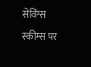सेविंग्स स्कीम्स पर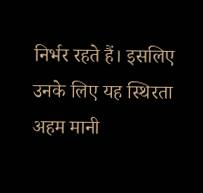निर्भर रहते हैं। इसलिए उनके लिए यह स्थिरता अहम मानी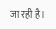जा रही है।